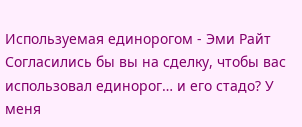Используемая единорогом - Эми Райт
Согласились бы вы на сделку, чтобы вас использовал единорог… и его стадо? У меня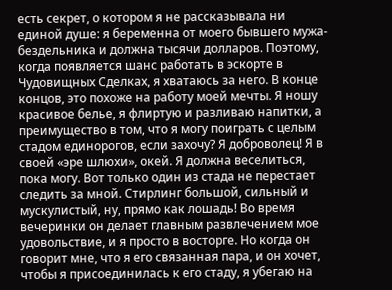есть секрет, о котором я не рассказывала ни единой душе: я беременна от моего бывшего мужа-бездельника и должна тысячи долларов. Поэтому, когда появляется шанс работать в эскорте в Чудовищных Сделках, я хватаюсь за него. В конце концов, это похоже на работу моей мечты. Я ношу красивое белье, я флиртую и разливаю напитки, а преимущество в том, что я могу поиграть с целым стадом единорогов, если захочу? Я доброволец! Я в своей «эре шлюхи», окей. Я должна веселиться, пока могу. Вот только один из стада не перестает следить за мной. Стирлинг большой, сильный и мускулистый, ну, прямо как лошадь! Во время вечеринки он делает главным развлечением мое удовольствие, и я просто в восторге. Но когда он говорит мне, что я его связанная пара, и он хочет, чтобы я присоединилась к его стаду, я убегаю на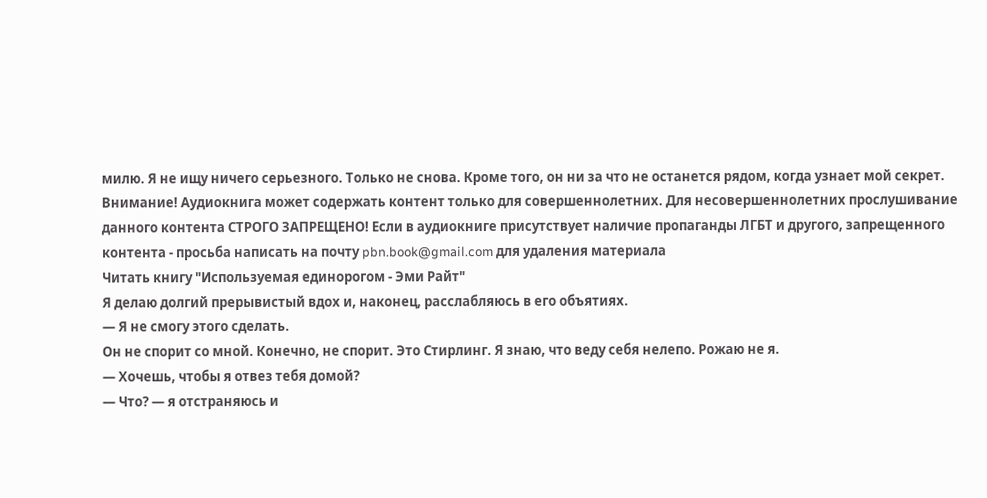милю. Я не ищу ничего серьезного. Только не снова. Кроме того, он ни за что не останется рядом, когда узнает мой секрет.
Внимание! Аудиокнига может содержать контент только для совершеннолетних. Для несовершеннолетних прослушивание данного контента СТРОГО ЗАПРЕЩЕНО! Если в аудиокниге присутствует наличие пропаганды ЛГБТ и другого, запрещенного контента - просьба написать на почту pbn.book@gmail.com для удаления материала
Читать книгу "Используемая единорогом - Эми Райт"
Я делаю долгий прерывистый вдох и, наконец, расслабляюсь в его объятиях.
— Я не смогу этого сделать.
Он не спорит со мной. Конечно, не спорит. Это Стирлинг. Я знаю, что веду себя нелепо. Рожаю не я.
— Хочешь, чтобы я отвез тебя домой?
— Что? — я отстраняюсь и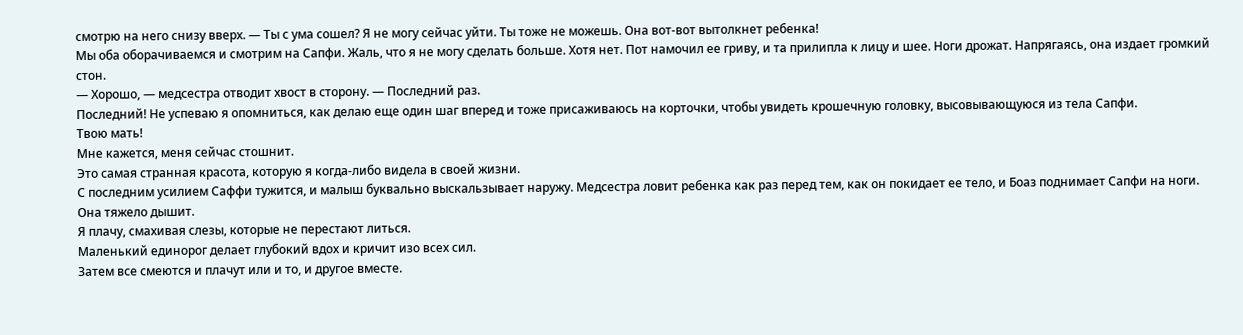смотрю на него снизу вверх. — Ты с ума сошел? Я не могу сейчас уйти. Ты тоже не можешь. Она вот-вот вытолкнет ребенка!
Мы оба оборачиваемся и смотрим на Сапфи. Жаль, что я не могу сделать больше. Хотя нет. Пот намочил ее гриву, и та прилипла к лицу и шее. Ноги дрожат. Напрягаясь, она издает громкий стон.
— Хорошо, — медсестра отводит хвост в сторону. — Последний раз.
Последний! Не успеваю я опомниться, как делаю еще один шаг вперед и тоже присаживаюсь на корточки, чтобы увидеть крошечную головку, высовывающуюся из тела Сапфи.
Твою мать!
Мне кажется, меня сейчас стошнит.
Это самая странная красота, которую я когда-либо видела в своей жизни.
С последним усилием Саффи тужится, и малыш буквально выскальзывает наружу. Медсестра ловит ребенка как раз перед тем, как он покидает ее тело, и Боаз поднимает Сапфи на ноги.
Она тяжело дышит.
Я плачу, смахивая слезы, которые не перестают литься.
Маленький единорог делает глубокий вдох и кричит изо всех сил.
Затем все смеются и плачут или и то, и другое вместе.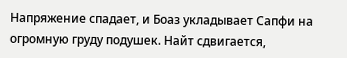Напряжение спадает, и Боаз укладывает Сапфи на огромную груду подушек. Найт сдвигается,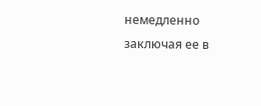немедленно заключая ее в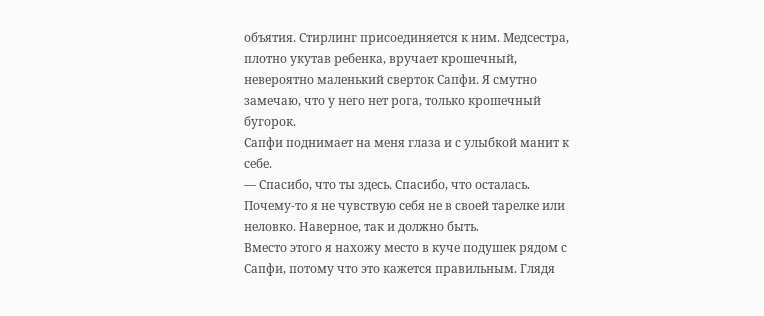объятия. Стирлинг присоединяется к ним. Медсестра, плотно укутав ребенка, вручает крошечный, невероятно маленький сверток Сапфи. Я смутно замечаю, что у него нет рога, только крошечный бугорок.
Сапфи поднимает на меня глаза и с улыбкой манит к себе.
— Спасибо, что ты здесь. Спасибо, что осталась.
Почему-то я не чувствую себя не в своей тарелке или неловко. Наверное, так и должно быть.
Вместо этого я нахожу место в куче подушек рядом с Сапфи, потому что это кажется правильным. Глядя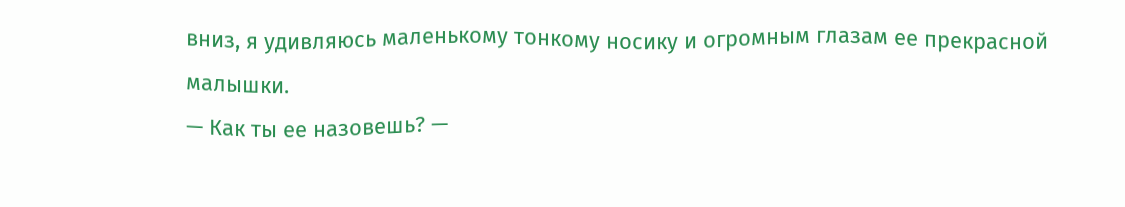вниз, я удивляюсь маленькому тонкому носику и огромным глазам ее прекрасной малышки.
— Как ты ее назовешь? —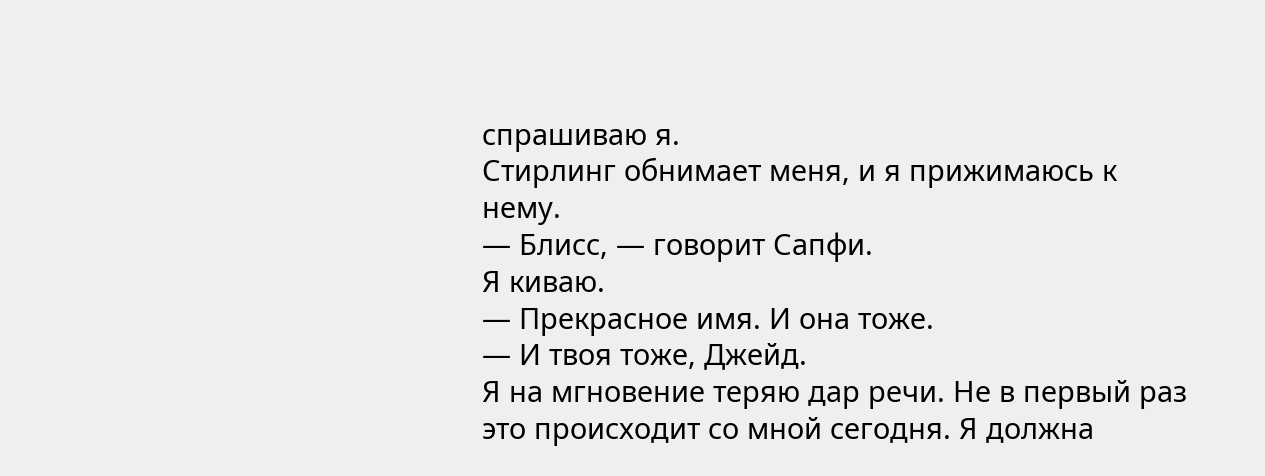спрашиваю я.
Стирлинг обнимает меня, и я прижимаюсь к нему.
— Блисс, — говорит Сапфи.
Я киваю.
— Прекрасное имя. И она тоже.
— И твоя тоже, Джейд.
Я на мгновение теряю дар речи. Не в первый раз это происходит со мной сегодня. Я должна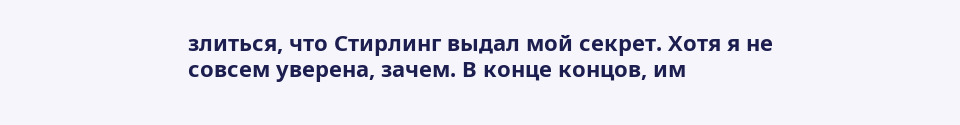злиться, что Стирлинг выдал мой секрет. Хотя я не совсем уверена, зачем. В конце концов, им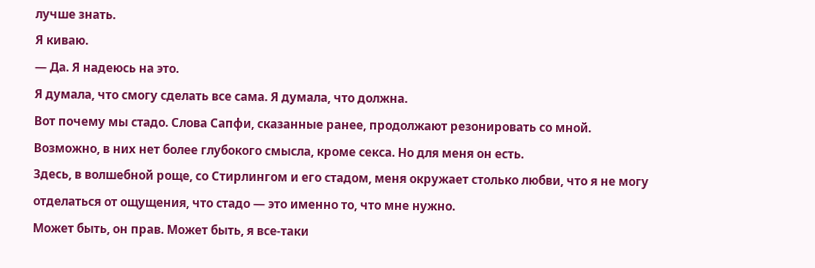лучше знать.
Я киваю.
— Да. Я надеюсь на это.
Я думала, что смогу сделать все сама. Я думала, что должна.
Вот почему мы стадо. Слова Сапфи, сказанные ранее, продолжают резонировать со мной. Возможно, в них нет более глубокого смысла, кроме секса. Но для меня он есть.
Здесь, в волшебной роще, со Стирлингом и его стадом, меня окружает столько любви, что я не могу отделаться от ощущения, что стадо — это именно то, что мне нужно.
Может быть, он прав. Может быть, я все-таки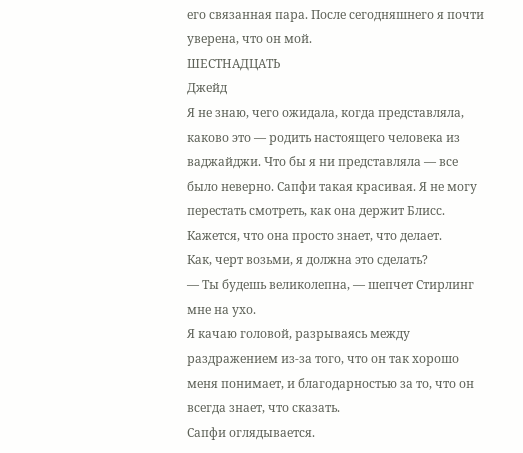его связанная пара. После сегодняшнего я почти уверена, что он мой.
ШЕСТНАДЦАТЬ
Джейд
Я не знаю, чего ожидала, когда представляла, каково это — родить настоящего человека из ваджайджи. Что бы я ни представляла — все было неверно. Сапфи такая красивая. Я не могу перестать смотреть, как она держит Блисс. Кажется, что она просто знает, что делает.
Как, черт возьми, я должна это сделать?
— Ты будешь великолепна, — шепчет Стирлинг мне на ухо.
Я качаю головой, разрываясь между раздражением из-за того, что он так хорошо меня понимает, и благодарностью за то, что он всегда знает, что сказать.
Сапфи оглядывается.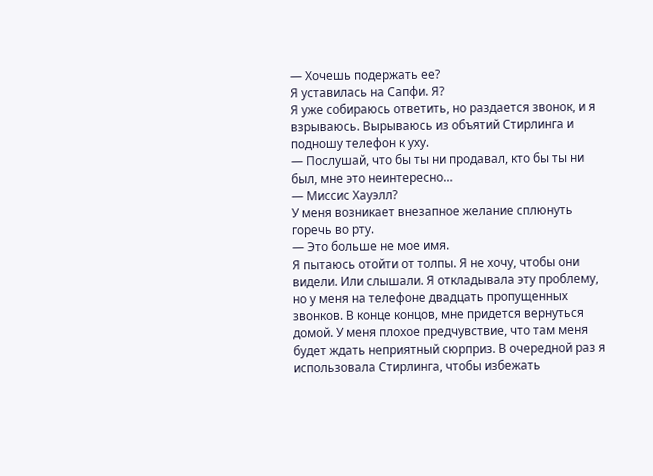— Хочешь подержать ее?
Я уставилась на Сапфи. Я?
Я уже собираюсь ответить, но раздается звонок, и я взрываюсь. Вырываюсь из объятий Стирлинга и подношу телефон к уху.
— Послушай, что бы ты ни продавал, кто бы ты ни был, мне это неинтересно…
— Миссис Хауэлл?
У меня возникает внезапное желание сплюнуть горечь во рту.
— Это больше не мое имя.
Я пытаюсь отойти от толпы. Я не хочу, чтобы они видели. Или слышали. Я откладывала эту проблему, но у меня на телефоне двадцать пропущенных звонков. В конце концов, мне придется вернуться домой. У меня плохое предчувствие, что там меня будет ждать неприятный сюрприз. В очередной раз я использовала Стирлинга, чтобы избежать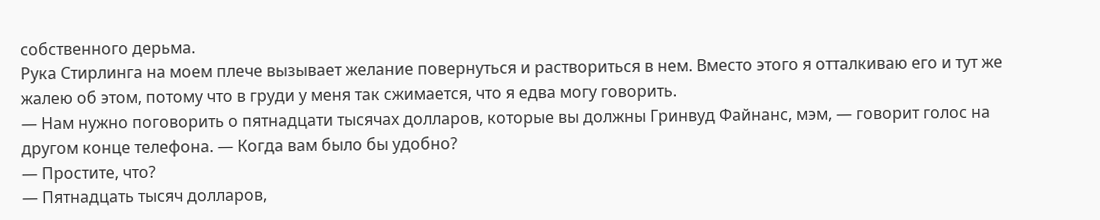собственного дерьма.
Рука Стирлинга на моем плече вызывает желание повернуться и раствориться в нем. Вместо этого я отталкиваю его и тут же жалею об этом, потому что в груди у меня так сжимается, что я едва могу говорить.
— Нам нужно поговорить о пятнадцати тысячах долларов, которые вы должны Гринвуд Файнанс, мэм, — говорит голос на другом конце телефона. — Когда вам было бы удобно?
— Простите, что?
— Пятнадцать тысяч долларов,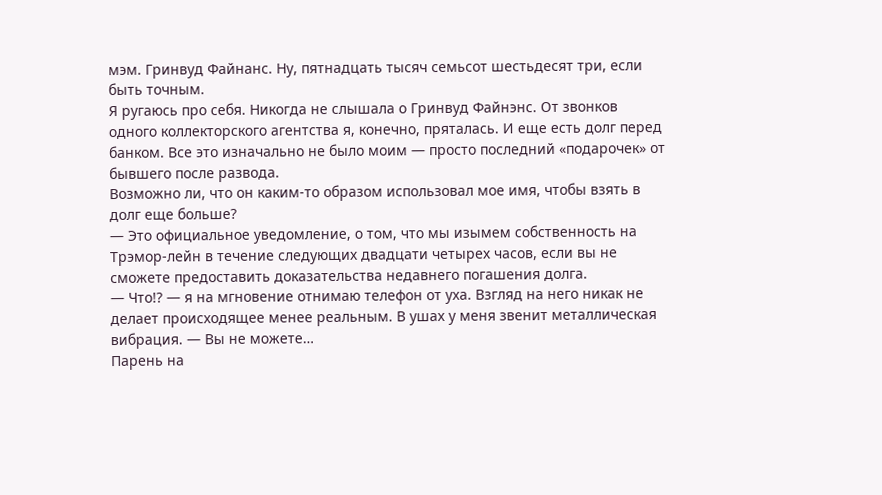мэм. Гринвуд Файнанс. Ну, пятнадцать тысяч семьсот шестьдесят три, если быть точным.
Я ругаюсь про себя. Никогда не слышала о Гринвуд Файнэнс. От звонков одного коллекторского агентства я, конечно, пряталась. И еще есть долг перед банком. Все это изначально не было моим — просто последний «подарочек» от бывшего после развода.
Возможно ли, что он каким-то образом использовал мое имя, чтобы взять в долг еще больше?
— Это официальное уведомление, о том, что мы изымем собственность на Трэмор-лейн в течение следующих двадцати четырех часов, если вы не сможете предоставить доказательства недавнего погашения долга.
— Что!? — я на мгновение отнимаю телефон от уха. Взгляд на него никак не делает происходящее менее реальным. В ушах у меня звенит металлическая вибрация. — Вы не можете…
Парень на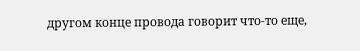другом конце провода говорит что-то еще,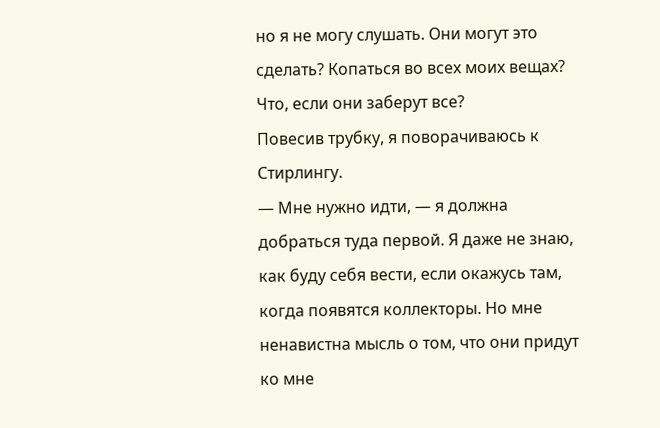но я не могу слушать. Они могут это сделать? Копаться во всех моих вещах? Что, если они заберут все?
Повесив трубку, я поворачиваюсь к Стирлингу.
— Мне нужно идти, — я должна добраться туда первой. Я даже не знаю, как буду себя вести, если окажусь там, когда появятся коллекторы. Но мне ненавистна мысль о том, что они придут ко мне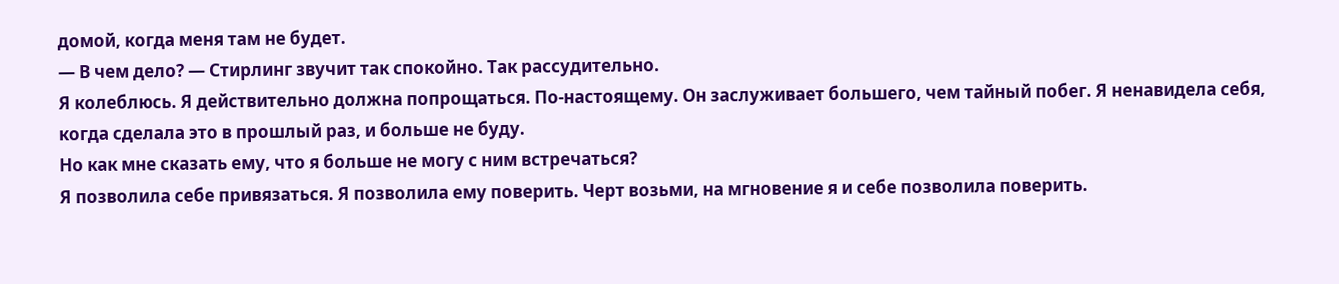домой, когда меня там не будет.
— В чем дело? — Стирлинг звучит так спокойно. Так рассудительно.
Я колеблюсь. Я действительно должна попрощаться. По-настоящему. Он заслуживает большего, чем тайный побег. Я ненавидела себя, когда сделала это в прошлый раз, и больше не буду.
Но как мне сказать ему, что я больше не могу с ним встречаться?
Я позволила себе привязаться. Я позволила ему поверить. Черт возьми, на мгновение я и себе позволила поверить.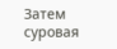Затем суровая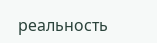реальность